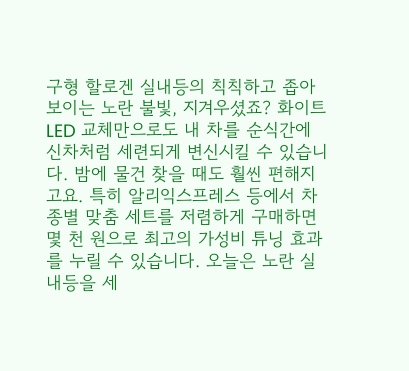구형 할로겐 실내등의 칙칙하고 좁아 보이는 노란 불빛, 지겨우셨죠? 화이트 LED 교체만으로도 내 차를 순식간에 신차처럼 세련되게 변신시킬 수 있습니다. 밤에 물건 찾을 때도 훨씬 편해지고요. 특히 알리익스프레스 등에서 차종별 맞춤 세트를 저렴하게 구매하면 몇 천 원으로 최고의 가성비 튜닝 효과를 누릴 수 있습니다. 오늘은 노란 실내등을 세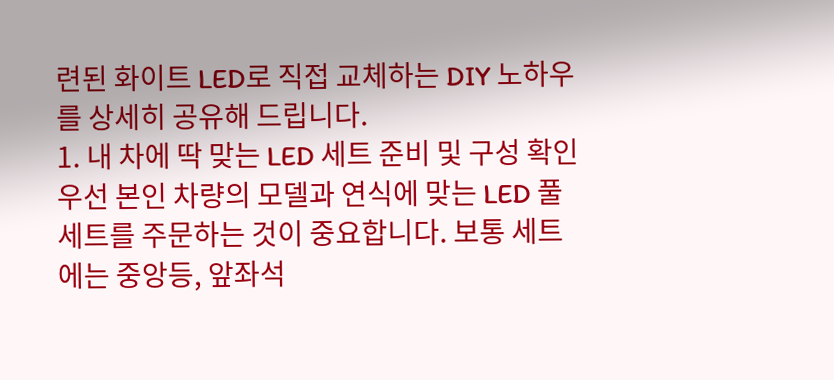련된 화이트 LED로 직접 교체하는 DIY 노하우를 상세히 공유해 드립니다.
1. 내 차에 딱 맞는 LED 세트 준비 및 구성 확인
우선 본인 차량의 모델과 연식에 맞는 LED 풀세트를 주문하는 것이 중요합니다. 보통 세트에는 중앙등, 앞좌석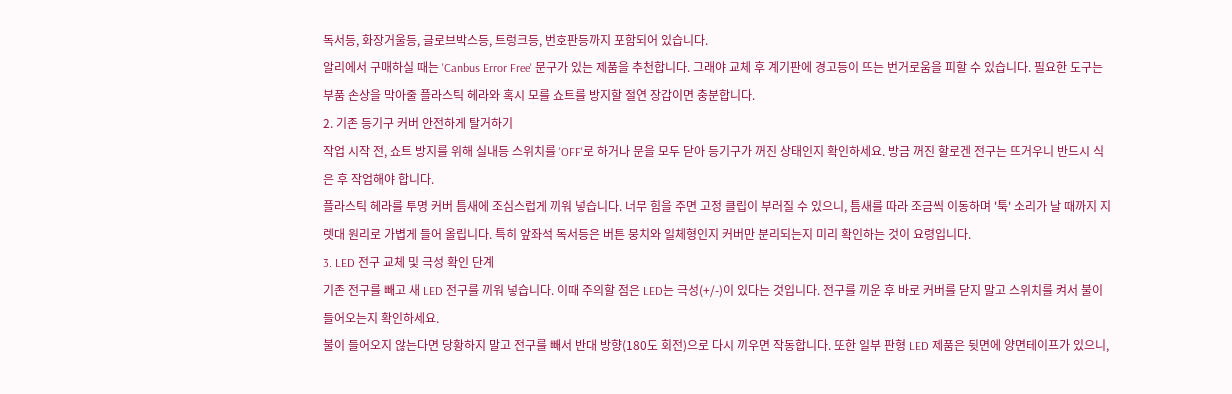독서등, 화장거울등, 글로브박스등, 트렁크등, 번호판등까지 포함되어 있습니다.
알리에서 구매하실 때는 'Canbus Error Free' 문구가 있는 제품을 추천합니다. 그래야 교체 후 계기판에 경고등이 뜨는 번거로움을 피할 수 있습니다. 필요한 도구는 부품 손상을 막아줄 플라스틱 헤라와 혹시 모를 쇼트를 방지할 절연 장갑이면 충분합니다.
2. 기존 등기구 커버 안전하게 탈거하기
작업 시작 전, 쇼트 방지를 위해 실내등 스위치를 'OFF'로 하거나 문을 모두 닫아 등기구가 꺼진 상태인지 확인하세요. 방금 꺼진 할로겐 전구는 뜨거우니 반드시 식은 후 작업해야 합니다.
플라스틱 헤라를 투명 커버 틈새에 조심스럽게 끼워 넣습니다. 너무 힘을 주면 고정 클립이 부러질 수 있으니, 틈새를 따라 조금씩 이동하며 '툭' 소리가 날 때까지 지렛대 원리로 가볍게 들어 올립니다. 특히 앞좌석 독서등은 버튼 뭉치와 일체형인지 커버만 분리되는지 미리 확인하는 것이 요령입니다.
3. LED 전구 교체 및 극성 확인 단계
기존 전구를 빼고 새 LED 전구를 끼워 넣습니다. 이때 주의할 점은 LED는 극성(+/-)이 있다는 것입니다. 전구를 끼운 후 바로 커버를 닫지 말고 스위치를 켜서 불이 들어오는지 확인하세요.
불이 들어오지 않는다면 당황하지 말고 전구를 빼서 반대 방향(180도 회전)으로 다시 끼우면 작동합니다. 또한 일부 판형 LED 제품은 뒷면에 양면테이프가 있으니,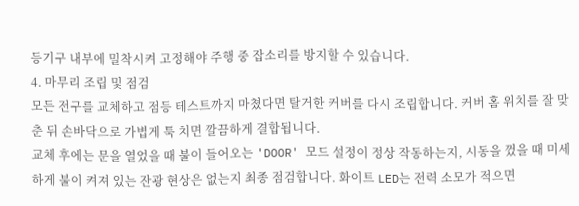등기구 내부에 밀착시켜 고정해야 주행 중 잡소리를 방지할 수 있습니다.
4. 마무리 조립 및 점검
모든 전구를 교체하고 점등 테스트까지 마쳤다면 탈거한 커버를 다시 조립합니다. 커버 홈 위치를 잘 맞춘 뒤 손바닥으로 가볍게 툭 치면 깔끔하게 결합됩니다.
교체 후에는 문을 열었을 때 불이 들어오는 'DOOR' 모드 설정이 정상 작동하는지, 시동을 껐을 때 미세하게 불이 켜져 있는 잔광 현상은 없는지 최종 점검합니다. 화이트 LED는 전력 소모가 적으면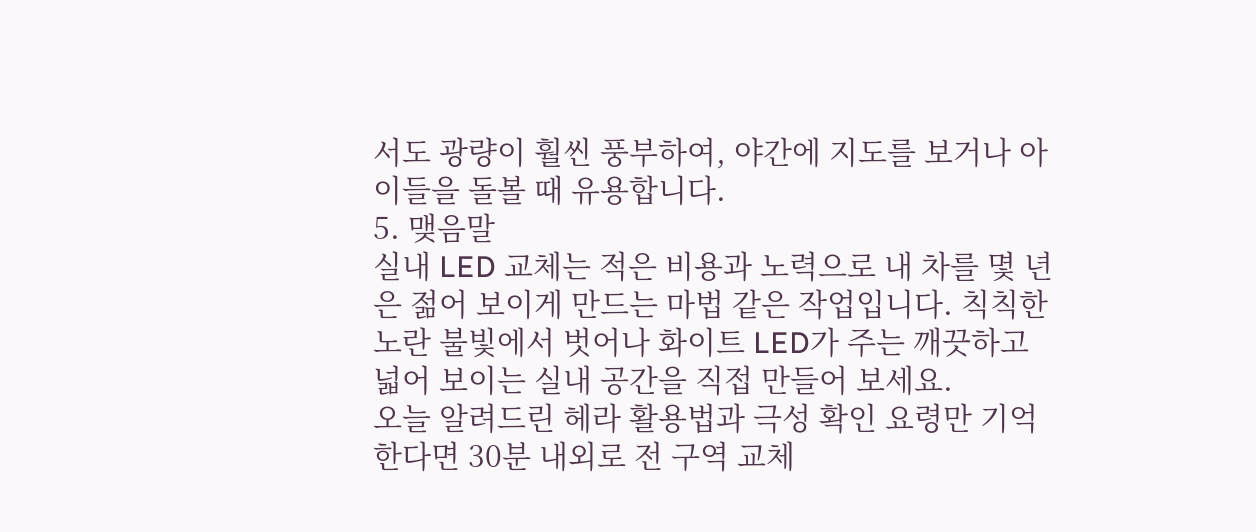서도 광량이 훨씬 풍부하여, 야간에 지도를 보거나 아이들을 돌볼 때 유용합니다.
5. 맺음말
실내 LED 교체는 적은 비용과 노력으로 내 차를 몇 년은 젊어 보이게 만드는 마법 같은 작업입니다. 칙칙한 노란 불빛에서 벗어나 화이트 LED가 주는 깨끗하고 넓어 보이는 실내 공간을 직접 만들어 보세요.
오늘 알려드린 헤라 활용법과 극성 확인 요령만 기억한다면 30분 내외로 전 구역 교체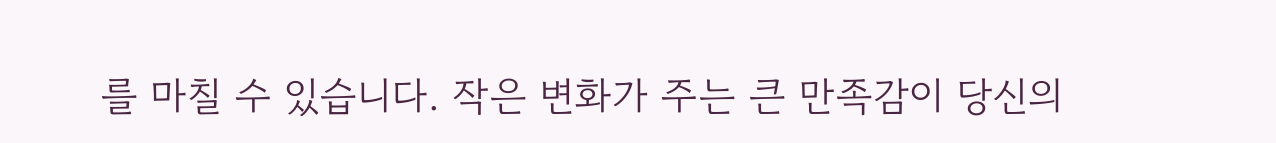를 마칠 수 있습니다. 작은 변화가 주는 큰 만족감이 당신의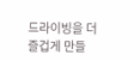드라이빙을 더 즐겁게 만들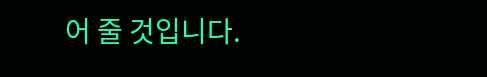어 줄 것입니다.